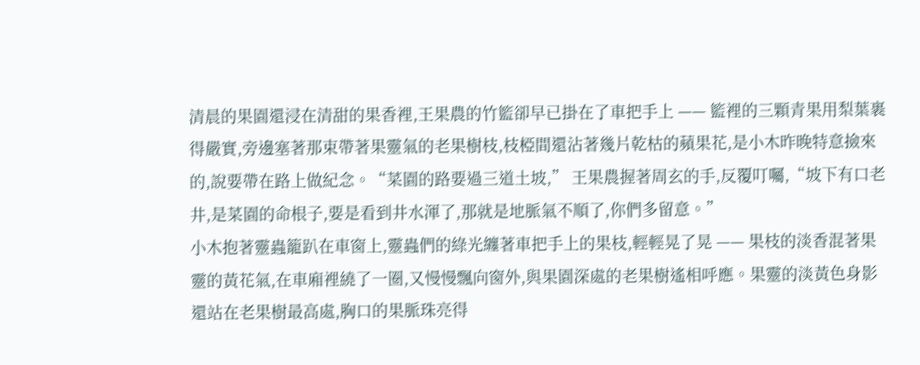清晨的果園還浸在清甜的果香裡,王果農的竹籃卻早已掛在了車把手上 —— 籃裡的三顆青果用梨葉裹得嚴實,旁邊塞著那束帶著果靈氣的老果樹枝,枝椏間還沾著幾片乾枯的蘋果花,是小木昨晚特意撿來的,說要帶在路上做紀念。“菜園的路要過三道土坡,” 王果農握著周玄的手,反覆叮囑,“坡下有口老井,是菜園的命根子,要是看到井水渾了,那就是地脈氣不順了,你們多留意。”
小木抱著靈蟲籠趴在車窗上,靈蟲們的綠光纏著車把手上的果枝,輕輕晃了晃 —— 果枝的淡香混著果靈的黃花氣,在車廂裡繞了一圈,又慢慢飄向窗外,與果園深處的老果樹遙相呼應。果靈的淡黃色身影還站在老果樹最高處,胸口的果脈珠亮得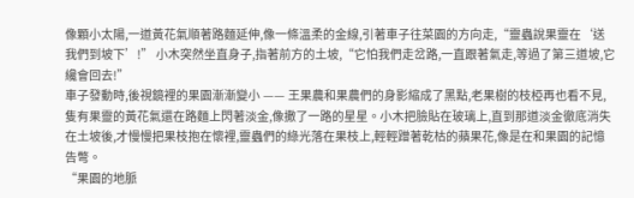像顆小太陽,一道黃花氣順著路麵延伸,像一條溫柔的金線,引著車子往菜園的方向走,“靈蟲說果靈在‘送我們到坡下’!” 小木突然坐直身子,指著前方的土坡,“它怕我們走岔路,一直跟著氣走,等過了第三道坡,它纔會回去!”
車子發動時,後視鏡裡的果園漸漸變小 —— 王果農和果農們的身影縮成了黑點,老果樹的枝椏再也看不見,隻有果靈的黃花氣還在路麵上閃著淡金,像撒了一路的星星。小木把臉貼在玻璃上,直到那道淡金徹底消失在土坡後,才慢慢把果枝抱在懷裡,靈蟲們的綠光落在果枝上,輕輕蹭著乾枯的蘋果花,像是在和果園的記憶告彆。
“果園的地脈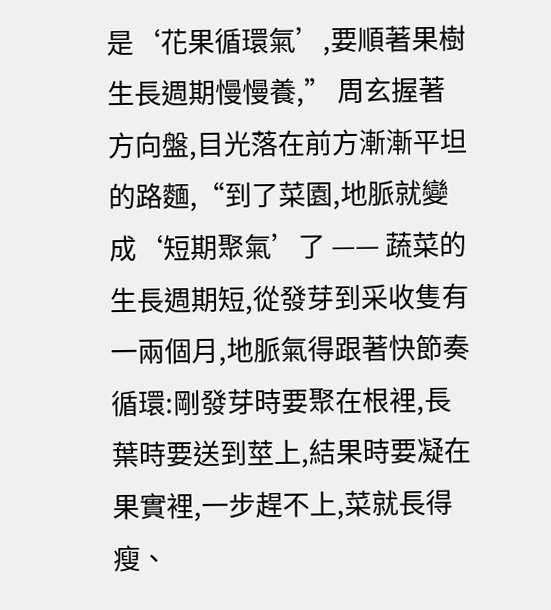是‘花果循環氣’,要順著果樹生長週期慢慢養,” 周玄握著方向盤,目光落在前方漸漸平坦的路麵,“到了菜園,地脈就變成‘短期聚氣’了 —— 蔬菜的生長週期短,從發芽到采收隻有一兩個月,地脈氣得跟著快節奏循環:剛發芽時要聚在根裡,長葉時要送到莖上,結果時要凝在果實裡,一步趕不上,菜就長得瘦、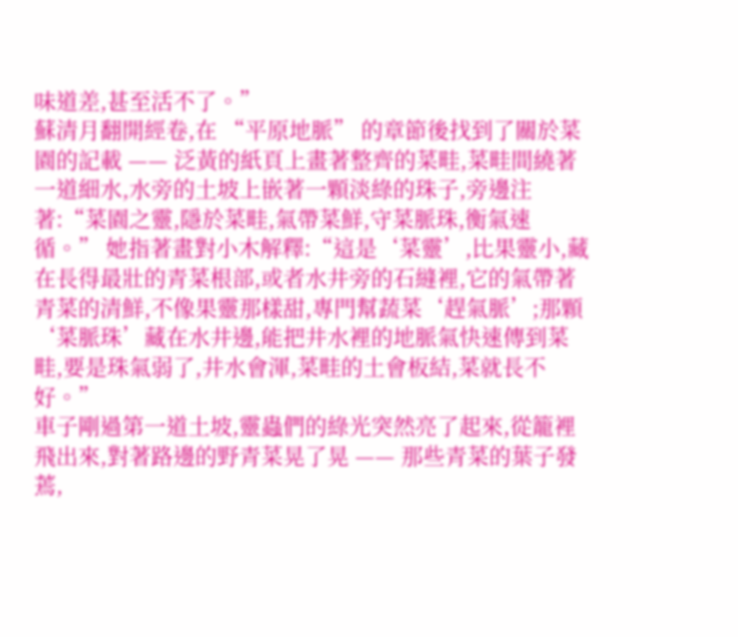味道差,甚至活不了。”
蘇清月翻開經卷,在 “平原地脈” 的章節後找到了關於菜園的記載 —— 泛黃的紙頁上畫著整齊的菜畦,菜畦間繞著一道細水,水旁的土坡上嵌著一顆淡綠的珠子,旁邊注著:“菜園之靈,隱於菜畦,氣帶菜鮮,守菜脈珠,衡氣速循。” 她指著畫對小木解釋:“這是‘菜靈’,比果靈小,藏在長得最壯的青菜根部,或者水井旁的石縫裡,它的氣帶著青菜的清鮮,不像果靈那樣甜,專門幫蔬菜‘趕氣脈’;那顆‘菜脈珠’藏在水井邊,能把井水裡的地脈氣快速傳到菜畦,要是珠氣弱了,井水會渾,菜畦的土會板結,菜就長不好。”
車子剛過第一道土坡,靈蟲們的綠光突然亮了起來,從籠裡飛出來,對著路邊的野青菜晃了晃 —— 那些青菜的葉子發蔫,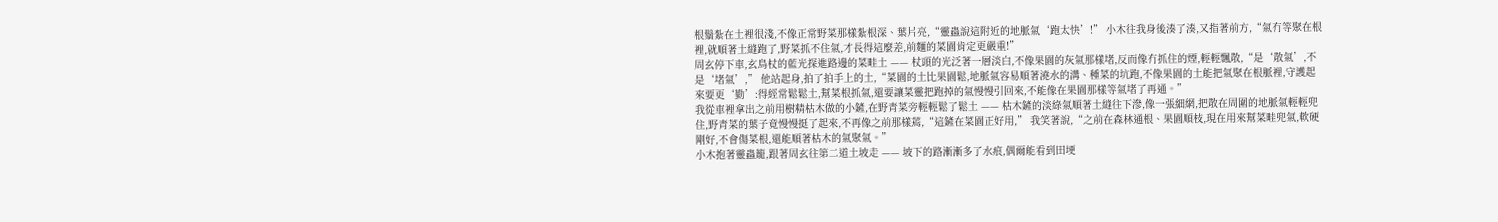根鬚紮在土裡很淺,不像正常野菜那樣紮根深、葉片亮,“靈蟲說這附近的地脈氣‘跑太快’!” 小木往我身後湊了湊,又指著前方,“氣冇等聚在根裡,就順著土縫跑了,野菜抓不住氣,才長得這麼差,前麵的菜園肯定更嚴重!”
周玄停下車,玄鳥杖的藍光探進路邊的菜畦土 —— 杖頭的光泛著一層淡白,不像果園的灰氣那樣堵,反而像冇抓住的煙,輕輕飄散,“是‘散氣’,不是‘堵氣’,” 他站起身,拍了拍手上的土,“菜園的土比果園鬆,地脈氣容易順著澆水的溝、種菜的坑跑,不像果園的土能把氣聚在根脈裡,守護起來要更‘勤’:得經常鬆鬆土,幫菜根抓氣,還要讓菜靈把跑掉的氣慢慢引回來,不能像在果園那樣等氣堵了再通。”
我從車裡拿出之前用樹精枯木做的小鏟,在野青菜旁輕輕鬆了鬆土 —— 枯木鏟的淡綠氣順著土縫往下滲,像一張細網,把散在周圍的地脈氣輕輕兜住,野青菜的葉子竟慢慢挺了起來,不再像之前那樣蔫,“這鏟在菜園正好用,” 我笑著說,“之前在森林通根、果園順枝,現在用來幫菜畦兜氣,軟硬剛好,不會傷菜根,還能順著枯木的氣聚氣。”
小木抱著靈蟲籠,跟著周玄往第二道土坡走 —— 坡下的路漸漸多了水痕,偶爾能看到田埂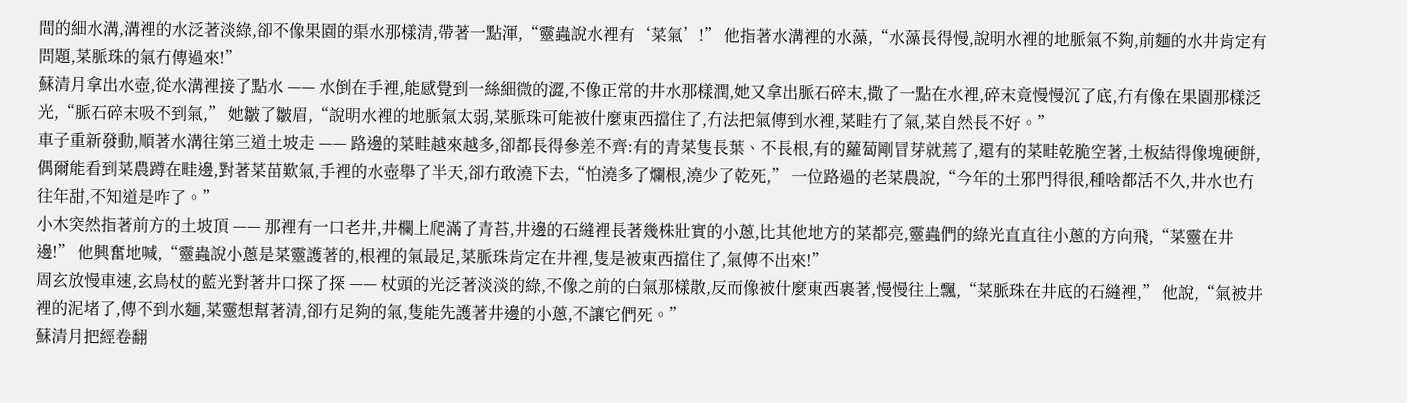間的細水溝,溝裡的水泛著淡綠,卻不像果園的渠水那樣清,帶著一點渾,“靈蟲說水裡有‘菜氣’!” 他指著水溝裡的水藻,“水藻長得慢,說明水裡的地脈氣不夠,前麵的水井肯定有問題,菜脈珠的氣冇傳過來!”
蘇清月拿出水壺,從水溝裡接了點水 —— 水倒在手裡,能感覺到一絲細微的澀,不像正常的井水那樣潤,她又拿出脈石碎末,撒了一點在水裡,碎末竟慢慢沉了底,冇有像在果園那樣泛光,“脈石碎末吸不到氣,” 她皺了皺眉,“說明水裡的地脈氣太弱,菜脈珠可能被什麼東西擋住了,冇法把氣傳到水裡,菜畦冇了氣,菜自然長不好。”
車子重新發動,順著水溝往第三道土坡走 —— 路邊的菜畦越來越多,卻都長得參差不齊:有的青菜隻長葉、不長根,有的蘿蔔剛冒芽就蔫了,還有的菜畦乾脆空著,土板結得像塊硬餅,偶爾能看到菜農蹲在畦邊,對著菜苗歎氣,手裡的水壺舉了半天,卻冇敢澆下去,“怕澆多了爛根,澆少了乾死,” 一位路過的老菜農說,“今年的土邪門得很,種啥都活不久,井水也冇往年甜,不知道是咋了。”
小木突然指著前方的土坡頂 —— 那裡有一口老井,井欄上爬滿了青苔,井邊的石縫裡長著幾株壯實的小蔥,比其他地方的菜都亮,靈蟲們的綠光直直往小蔥的方向飛,“菜靈在井邊!” 他興奮地喊,“靈蟲說小蔥是菜靈護著的,根裡的氣最足,菜脈珠肯定在井裡,隻是被東西擋住了,氣傳不出來!”
周玄放慢車速,玄鳥杖的藍光對著井口探了探 —— 杖頭的光泛著淡淡的綠,不像之前的白氣那樣散,反而像被什麼東西裹著,慢慢往上飄,“菜脈珠在井底的石縫裡,” 他說,“氣被井裡的泥堵了,傳不到水麵,菜靈想幫著清,卻冇足夠的氣,隻能先護著井邊的小蔥,不讓它們死。”
蘇清月把經卷翻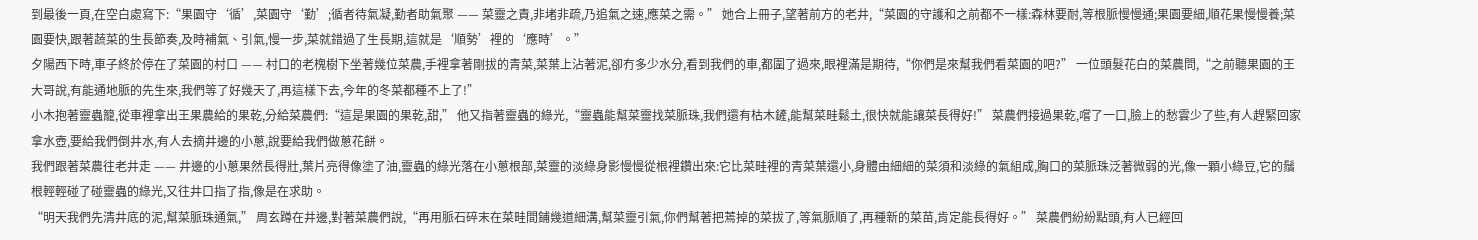到最後一頁,在空白處寫下:“果園守‘循’,菜園守‘勤’;循者待氣凝,勤者助氣聚 —— 菜靈之責,非堵非疏,乃追氣之速,應菜之需。” 她合上冊子,望著前方的老井,“菜園的守護和之前都不一樣:森林要耐,等根脈慢慢通;果園要細,順花果慢慢養;菜園要快,跟著蔬菜的生長節奏,及時補氣、引氣,慢一步,菜就錯過了生長期,這就是‘順勢’裡的‘應時’。”
夕陽西下時,車子終於停在了菜園的村口 —— 村口的老槐樹下坐著幾位菜農,手裡拿著剛拔的青菜,菜葉上沾著泥,卻冇多少水分,看到我們的車,都圍了過來,眼裡滿是期待,“你們是來幫我們看菜園的吧?” 一位頭髮花白的菜農問,“之前聽果園的王大哥說,有能通地脈的先生來,我們等了好幾天了,再這樣下去,今年的冬菜都種不上了!”
小木抱著靈蟲籠,從車裡拿出王果農給的果乾,分給菜農們:“這是果園的果乾,甜,” 他又指著靈蟲的綠光,“靈蟲能幫菜靈找菜脈珠,我們還有枯木鏟,能幫菜畦鬆土,很快就能讓菜長得好!” 菜農們接過果乾,嚐了一口,臉上的愁雲少了些,有人趕緊回家拿水壺,要給我們倒井水,有人去摘井邊的小蔥,說要給我們做蔥花餅。
我們跟著菜農往老井走 —— 井邊的小蔥果然長得壯,葉片亮得像塗了油,靈蟲的綠光落在小蔥根部,菜靈的淡綠身影慢慢從根裡鑽出來:它比菜畦裡的青菜葉還小,身體由細細的菜須和淡綠的氣組成,胸口的菜脈珠泛著微弱的光,像一顆小綠豆,它的鬚根輕輕碰了碰靈蟲的綠光,又往井口指了指,像是在求助。
“明天我們先清井底的泥,幫菜脈珠通氣,” 周玄蹲在井邊,對著菜農們說,“再用脈石碎末在菜畦間鋪幾道細溝,幫菜靈引氣,你們幫著把蔫掉的菜拔了,等氣脈順了,再種新的菜苗,肯定能長得好。” 菜農們紛紛點頭,有人已經回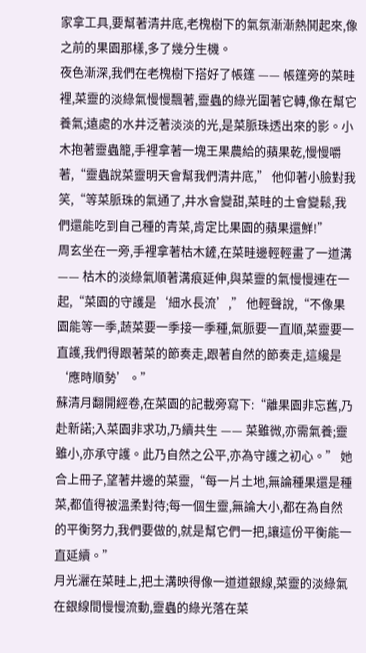家拿工具,要幫著清井底,老槐樹下的氣氛漸漸熱鬨起來,像之前的果園那樣,多了幾分生機。
夜色漸深,我們在老槐樹下搭好了帳篷 —— 帳篷旁的菜畦裡,菜靈的淡綠氣慢慢飄著,靈蟲的綠光圍著它轉,像在幫它養氣;遠處的水井泛著淡淡的光,是菜脈珠透出來的影。小木抱著靈蟲籠,手裡拿著一塊王果農給的蘋果乾,慢慢嚼著,“靈蟲說菜靈明天會幫我們清井底,” 他仰著小臉對我笑,“等菜脈珠的氣通了,井水會變甜,菜畦的土會變鬆,我們還能吃到自己種的青菜,肯定比果園的蘋果還鮮!”
周玄坐在一旁,手裡拿著枯木鏟,在菜畦邊輕輕畫了一道溝 —— 枯木的淡綠氣順著溝痕延伸,與菜靈的氣慢慢連在一起,“菜園的守護是‘細水長流’,” 他輕聲說,“不像果園能等一季,蔬菜要一季接一季種,氣脈要一直順,菜靈要一直護,我們得跟著菜的節奏走,跟著自然的節奏走,這纔是‘應時順勢’。”
蘇清月翻開經卷,在菜園的記載旁寫下:“離果園非忘舊,乃赴新諾;入菜園非求功,乃續共生 —— 菜雖微,亦需氣養;靈雖小,亦承守護。此乃自然之公平,亦為守護之初心。” 她合上冊子,望著井邊的菜靈,“每一片土地,無論種果還是種菜,都值得被溫柔對待;每一個生靈,無論大小,都在為自然的平衡努力,我們要做的,就是幫它們一把,讓這份平衡能一直延續。”
月光灑在菜畦上,把土溝映得像一道道銀線,菜靈的淡綠氣在銀線間慢慢流動,靈蟲的綠光落在菜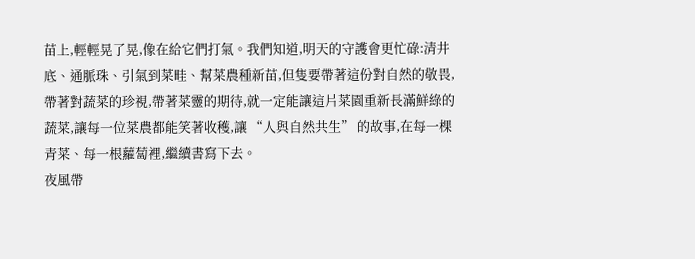苗上,輕輕晃了晃,像在給它們打氣。我們知道,明天的守護會更忙碌:清井底、通脈珠、引氣到菜畦、幫菜農種新苗,但隻要帶著這份對自然的敬畏,帶著對蔬菜的珍視,帶著菜靈的期待,就一定能讓這片菜園重新長滿鮮綠的蔬菜,讓每一位菜農都能笑著收穫,讓 “人與自然共生” 的故事,在每一棵青菜、每一根蘿蔔裡,繼續書寫下去。
夜風帶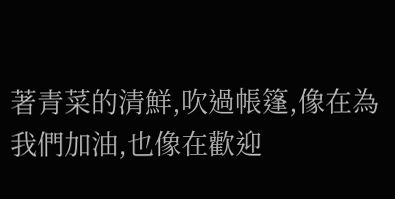著青菜的清鮮,吹過帳篷,像在為我們加油,也像在歡迎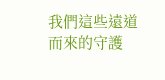我們這些遠道而來的守護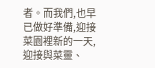者。而我們,也早已做好準備,迎接菜園裡新的一天,迎接與菜靈、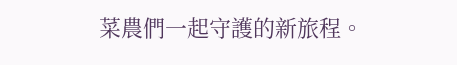菜農們一起守護的新旅程。